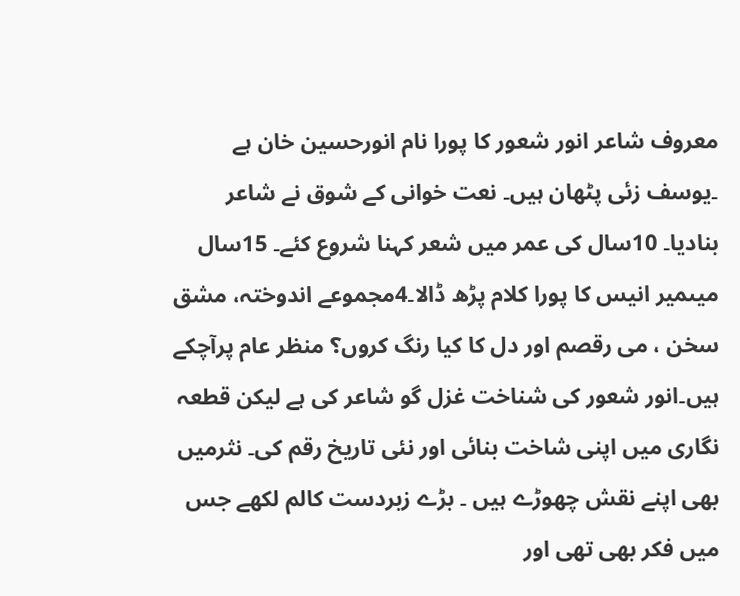معروف شاعر انور شعور کا پورا نام انورحسین خان ہے ۔یوسف زئی پٹھان ہیں۔ نعت خوانی کے شوق نے شاعر بنادیا۔ 10سال کی عمر میں شعر کہنا شروع کئے۔ 15سال میںمیر انیس کا پورا کلام پڑھ ڈالا۔4مجموعے اندوختہ، مشق سخن ، می رقصم اور دل کا کیا رنگ کروں؟ منظر عام پرآچکے ہیں۔انور شعور کی شناخت غزل گو شاعر کی ہے لیکن قطعہ نگاری میں اپنی شاخت بنائی اور نئی تاریخ رقم کی۔ نثرمیں بھی اپنے نقش چھوڑے ہیں ۔ بڑے زبردست کالم لکھے جس میں فکر بھی تھی اور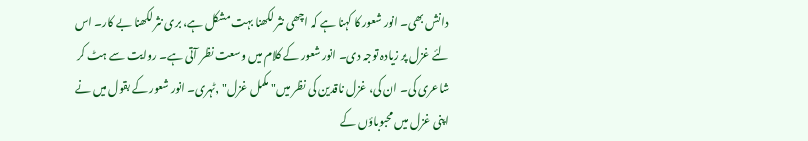دانش بھی۔ انور شعور کا کہنا ہے کہ اچھی نثر لکھنا بہت مشکل ہے، بری نثر لکھنا بے کار۔ اس لئے غزل پر زیادہ توجہ دی۔ انور شعور کے کلام میں وسعت نظر آتی ہے۔ روایت سے ہٹ کر شاعری کی۔ ان کی، غزل ناقدین کی نظر میں" مکمل غزل" ,ٹہری۔ انور شعور کے بقول میں نے اپنی غزل میں محبوباؤں کے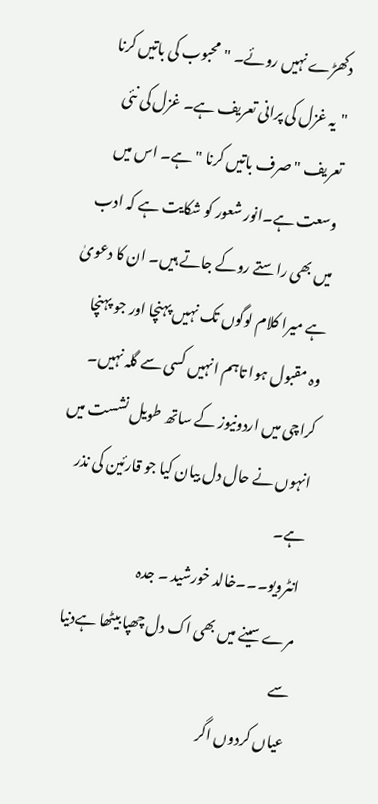دکھڑے نہیں روئے۔ "محبوب کی باتیں کرنا "یہ غزل کی پرانی تعریف ہے۔ غزل کی نئی تعریف "صرف باتیں کرنا "ہے۔ اس میں وسعت ہے۔انور شعور کو شکایت ہے کہ ادب میں بھی راستے روکے جاتے ہیں۔ ان کا دعویٰ ہے میرا کلام لوگوں تک نہیں پہنچا اور جو پہنچا وہ مقبول ہوا تاہم انہیں کسی سے گلہ نہیں۔ کراچی میں اردونیوز کے ساتھ طویل نشست میں انہوں نے حال دل بیان کیا جو قارئین کی نذر ہے۔
انٹرویو۔۔۔خالد خورشید ۔ جدہ
مرے سینے میں بھی اک دل چھپا بیٹھا ہےدنیا سے
عیاں کردوں اگر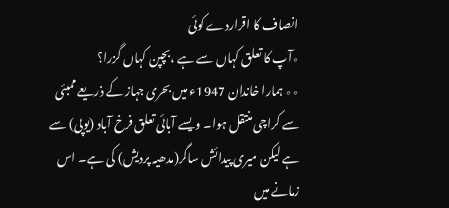انصاف کا اقراردے کوئی
٭آپ کا تعلق کہاں سے ہے ،بچپن کہاں گزرا؟
٭٭ ہمارا خاندان 1947ء میں بحری جہاز کے ذریعے ممبئی سے کراچی منتقل ہوا۔ ویسے آبائی تعلق فرخ آباد (یوپی) سے ہے لیکن میری پیدائش ساگر(مدھیہ پردیش) کی ہے۔ اس زمانے میں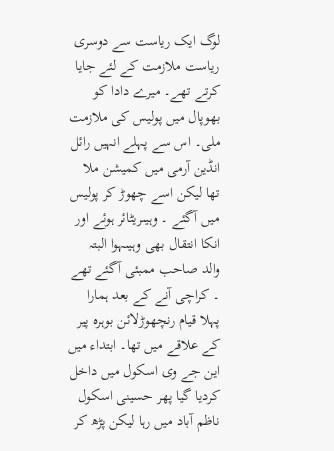لوگ ایک ریاست سے دوسری ریاست ملازمت کے لئے جایا کرتے تھے۔ میرے دادا کو بھوپال میں پولیس کی ملازمت ملی۔ اس سے پہلے انہیں رائل انڈین آرمی میں کمیشن ملا تھا لیکن اسے چھوڑ کر پولیس میں آگئے ۔ وہیںریٹائر ہوئے اور انکا انتقال بھی وہیںہوا البتہ والد صاحب ممبئی آگئے تھے ۔ کراچی آنے کے بعد ہمارا پہلا قیام رنچھوڑلائن بوہرہ پیر کے علاقے میں تھا۔ ابتداء میں این جے وی اسکول میں داخل کردیا گیا پھر حسینی اسکول ناظم آباد میں رہا لیکن پڑھ کر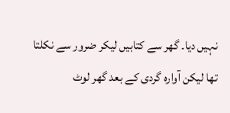نہیں دیا۔ گھر سے کتابیں لیکر ضرور سے نکلتا تھا لیکن آوارہ گردی کے بعد گھر لوٹ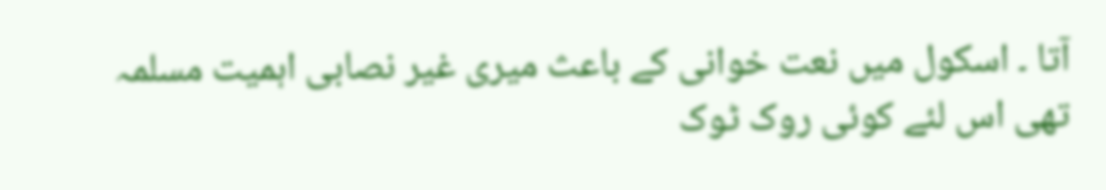آتا ۔ اسکول میں نعت خوانی کے باعث میری غیر نصابی اہمیت مسلمہ تھی اس لئے کوئی روک ٹوک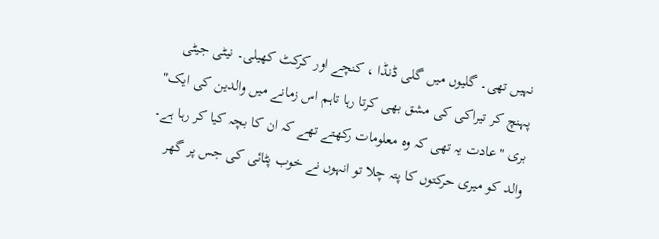نہیں تھی۔ گلیوں میں گلی ڈنڈا ، کنچے اور کرکٹ کھیلی۔ نیٹی جیٹی پہنچ کر تیراکی کی مشق بھی کرتا رہا تاہم اس زمانے میں والدین کی ایک" بری "عادت یہ تھی کہ وہ معلومات رکھتے تھے کہ ان کا بچہ کیا کر رہا ہے۔ والد کو میری حرکتوں کا پتہ چلا تو انہوں نے خوب پٹائی کی جس پر گھر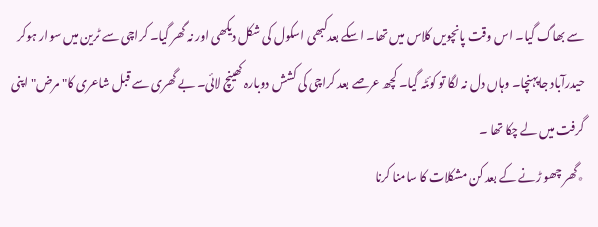سے بھاگ گیا۔ اس وقت پانچویں کلاس میں تھا۔ اسکے بعدکبھی اسکول کی شکل دیکھی اور نہ گھر گیا۔ کراچی سے ٹرین میں سوار ہوکر حیدرآباد جاپہنچا۔ وہاں دل نہ لگا تو کوئٹہ گیا۔ کچھ عرصے بعد کراچی کی کشش دوبارہ کھینچ لائی۔ بے گھری سے قبل شاعری کا" مرض" اپنی گرفت میں لے چکا تھا ۔
٭گھر چھو ڑنے کے بعد کن مشکلات کا سامنا کرنا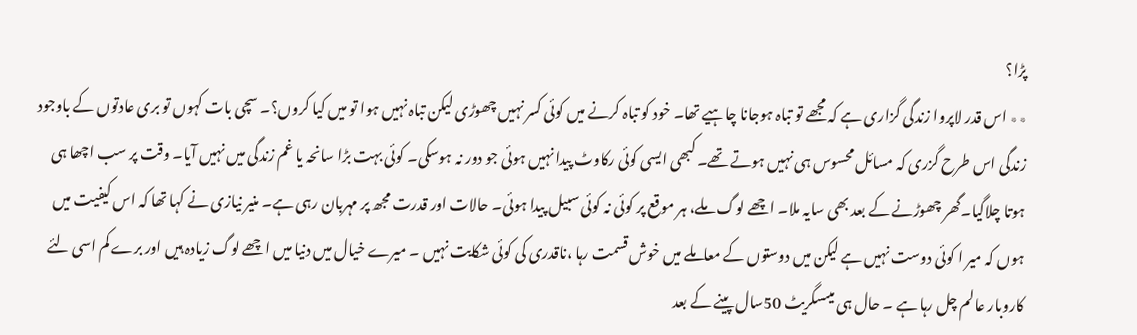پڑا؟
٭٭ اس قدر لاپروا زندگی گزاری ہے کہ مجھے تو تباہ ہوجانا چاہیے تھا۔ خود کو تباہ کرنے میں کوئی کسر نہیں چھوڑی لیکن تباہ نہیں ہوا تو میں کیا کروں؟۔ سچی بات کہوں تو بری عادتوں کے باوجود زندگی اس طرح گزری کہ مسائل محسوس ہی نہیں ہوتے تھے۔ کبھی ایسی کوئی رکاوٹ پیدا نہیں ہوئی جو دور نہ ہوسکی۔ کوئی بہت بڑا سانحہ یا غم زندگی میں نہیں آیا۔ وقت پر سب اچھا ہی ہوتا چلاگیا۔گھر چھوڑنے کے بعد بھی سایہ ملا۔ اچھے لوگ ملے، ہر موقع پر کوئی نہ کوئی سبیل پیدا ہوئی۔ حالات اور قدرت مجھ پر مہربان رہی ہے۔ منیر نیازی نے کہا تھا کہ اس کیفیت میں ہوں کہ میر ا کوئی دوست نہیں ہے لیکن میں دوستوں کے معاملے میں خوش قسمت رہا ،ناقدری کی کوئی شکایت نہیں ۔ میرے خیال میں دنیا میں اچھے لوگ زیادہ ہیں اور برے کم اسی لئے کاروبار عالم چل رہا ہے ۔ حال ہی میںسگریٹ 50سال پینے کے بعد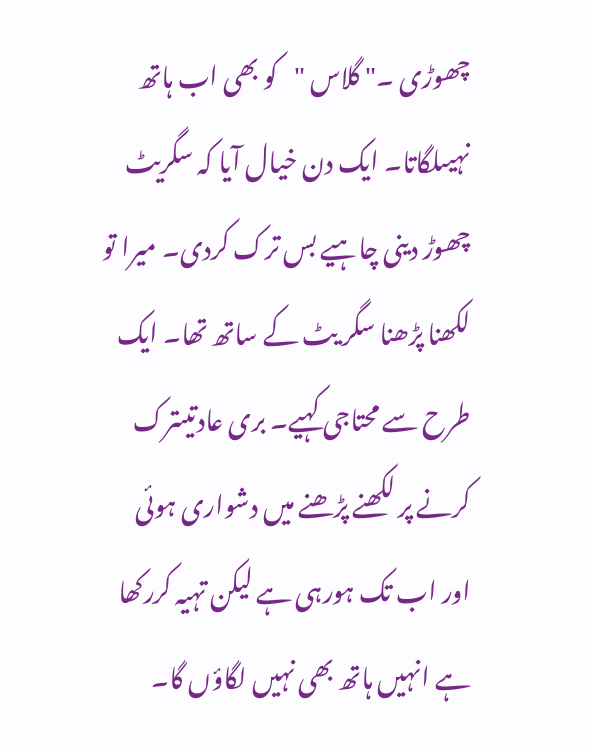چھوڑی ۔" گلاس "کو بھی اب ہاتھ نہیںلگاتا۔ ایک دن خیال آیا کہ سگریٹ چھوڑ دینی چاہیے بس ترک کردی۔ میرا تو لکھنا پڑھنا سگر یٹ کے ساتھ تھا۔ ایک طرح سے محتاجی کہیے۔ بری عادتیںترک کرنے پر لکھنے پڑھنے میں دشواری ہوئی اور اب تک ہورہی ہے لیکن تہیہ کررکھا ہے انہیں ہاتھ بھی نہیں لگاؤں گا۔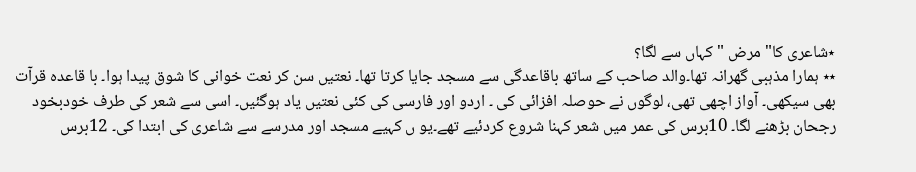٭شاعری کا" مرض "کہاں سے لگا؟
٭٭ ہمارا مذہبی گھرانہ تھا۔والد صاحب کے ساتھ باقاعدگی سے مسجد جایا کرتا تھا۔ نعتیں سن کر نعت خوانی کا شوق پیدا ہوا۔ با قاعدہ قرآت بھی سیکھی۔ آواز اچھی تھی، لوگوں نے حوصلہ افزائی کی ۔ اردو اور فارسی کی کئی نعتیں یاد ہوگئیں۔ اسی سے شعر کی طرف خودبخود رجحان بڑھنے لگا۔ 10برس کی عمر میں شعر کہنا شروع کردئیے تھے۔یو ں کہیے مسجد اور مدرسے سے شاعری کی ابتدا کی۔ 12برس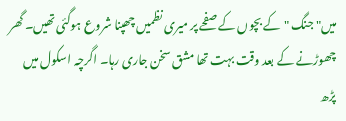میں" جنگ "کے بچوں کے صفحے پر میری نظمیں چھپنا شروع ہوگئی تھیں۔ گھر چھوڑنے کے بعد وقت بہت تھا مشق سخن جاری رہا۔ اگرچہ اسکول میں پڑھ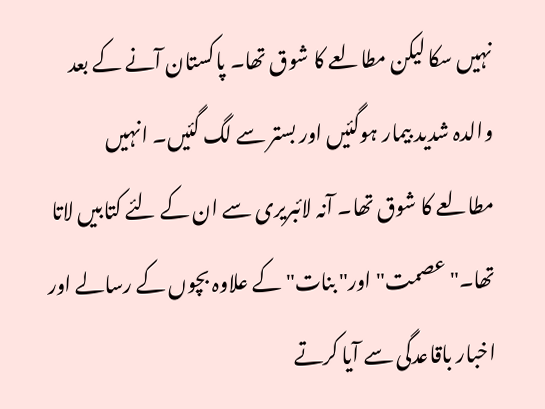نہیں سکا لیکن مطالعے کا شوق تھا۔ پاکستان آنے کے بعد والدہ شدید بیمار ہوگئیں اور بستر سے لگ گئیں۔ انہیں مطالعے کا شوق تھا۔ آنہ لائبریری سے ان کے لئے کتابیں لاتا تھا۔" عصمت" اور" بنات" کے علاوہ بچوں کے رسالے اور اخبار باقاعدگی سے آیا کرتے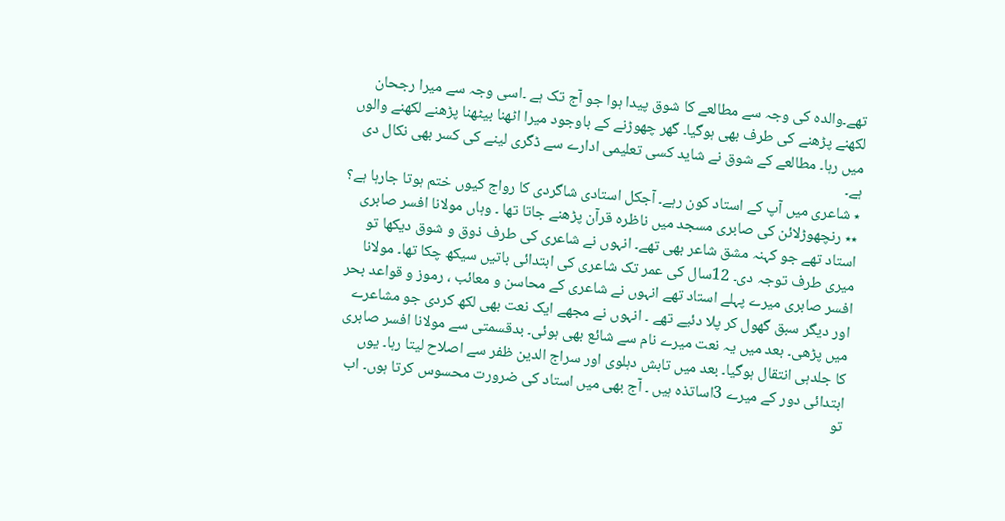تھے۔والدہ کی وجہ سے مطالعے کا شوق پیدا ہوا جو آج تک ہے ۔اسی وجہ سے میرا رجحان لکھنے پڑھنے کی طرف بھی ہوگیا۔ گھر چھوڑنے کے باوجود میرا اٹھنا بیٹھنا پڑھنے لکھنے والوں میں رہا۔ مطالعے کے شوق نے شاید کسی تعلیمی ادارے سے ڈگری لینے کی کسر بھی نکال دی ہے۔
٭ شاعری میں آپ کے استاد کون رہے۔ آجکل استادی شاگردی کا رواج کیوں ختم ہوتا جارہا ہے؟
٭٭ رنچھوڑلائن کی صابری مسجد میں ناظرہ قرآن پڑھنے جاتا تھا ۔ وہاں مولانا افسر صابری استاد تھے جو کہنہ مشق شاعر بھی تھے۔ انہوں نے شاعری کی طرف ذوق و شوق دیکھا تو میری طرف توجہ دی۔ 12سال کی عمر تک شاعری کی ابتدائی باتیں سیکھ چکا تھا۔ مولانا افسر صابری میرے پہلے استاد تھے انہوں نے شاعری کے محاسن و معائب ، رموز و قواعد بحر اور دیگر سبق گھول کر پلا دئیے تھے ۔ انہوں نے مجھے ایک نعت بھی لکھ کردی جو مشاعرے میں پڑھی۔ بعد میں یہ نعت میرے نام سے شائع بھی ہوئی۔ بدقسمتی سے مولانا افسر صابری کا جلدہی انتقال ہوگیا۔ بعد میں تابش دہلوی اور سراج الدین ظفر سے اصلاح لیتا رہا۔ یوں ابتدائی دور کے میرے 3اساتذہ ہیں ۔ آج بھی میں استاد کی ضرورت محسوس کرتا ہوں۔ اب تو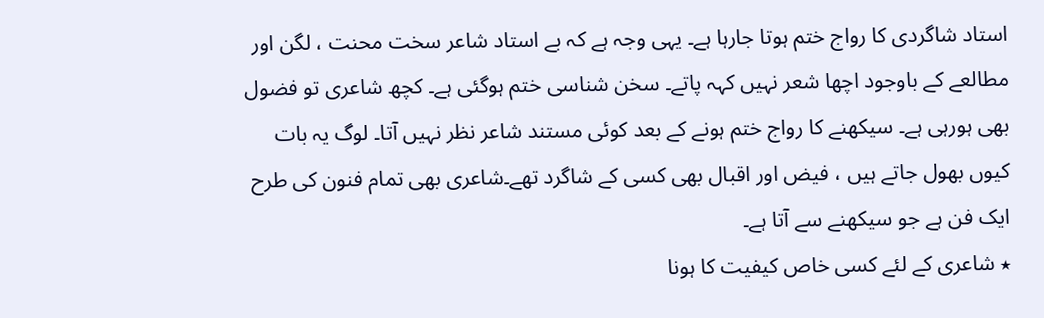استاد شاگردی کا رواج ختم ہوتا جارہا ہے۔ یہی وجہ ہے کہ بے استاد شاعر سخت محنت ، لگن اور مطالعے کے باوجود اچھا شعر نہیں کہہ پاتے۔ سخن شناسی ختم ہوگئی ہے۔ کچھ شاعری تو فضول بھی ہورہی ہے۔ سیکھنے کا رواج ختم ہونے کے بعد کوئی مستند شاعر نظر نہیں آتا۔ لوگ یہ بات کیوں بھول جاتے ہیں ، فیض اور اقبال بھی کسی کے شاگرد تھے۔شاعری بھی تمام فنون کی طرح ایک فن ہے جو سیکھنے سے آتا ہے۔
٭ شاعری کے لئے کسی خاص کیفیت کا ہونا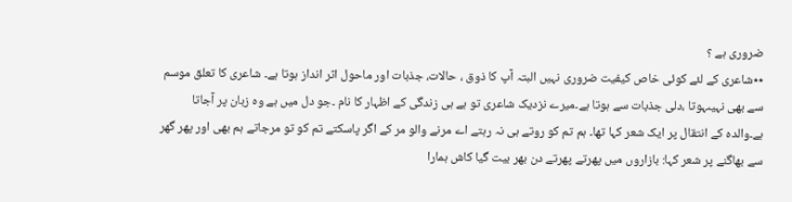ضروری ہے ؟
٭٭شاعری کے لئے کوئی خاص کیفیت ضروری نہیں البتہ آپ کا ذوق ، حالات، جذبات اور ماحول اثر انداز ہوتا ہے۔ شاعری کا تعلق موسم سے بھی نہیںہوتا ،دلی جذبات سے ہوتا ہے۔میرے نزدیک شاعری تو ہے ہی زندگی کے اظہار کا نام ۔جو دل میں ہے وہ زبان پر آجاتا ہے۔والدہ کے انتقال پر ایک شعر کہا تھا۔ ہم تم کو روتے ہی نہ رہتے اے مرنے والو مر کے اگر پاسکتے تم کو تو مرجاتے ہم بھی اور پھر گھر سے بھاگنے پر شعر کہا: بازاروں میں پھرتے پھرتے دن بھر بیت گیا کاش ہمارا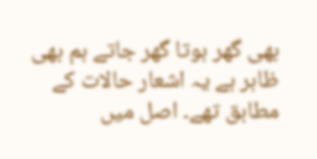بھی گھر ہوتا گھر جاتے ہم بھی ظاہر ہے یہ اشعار حالات کے مطابق تھے۔ اصل میں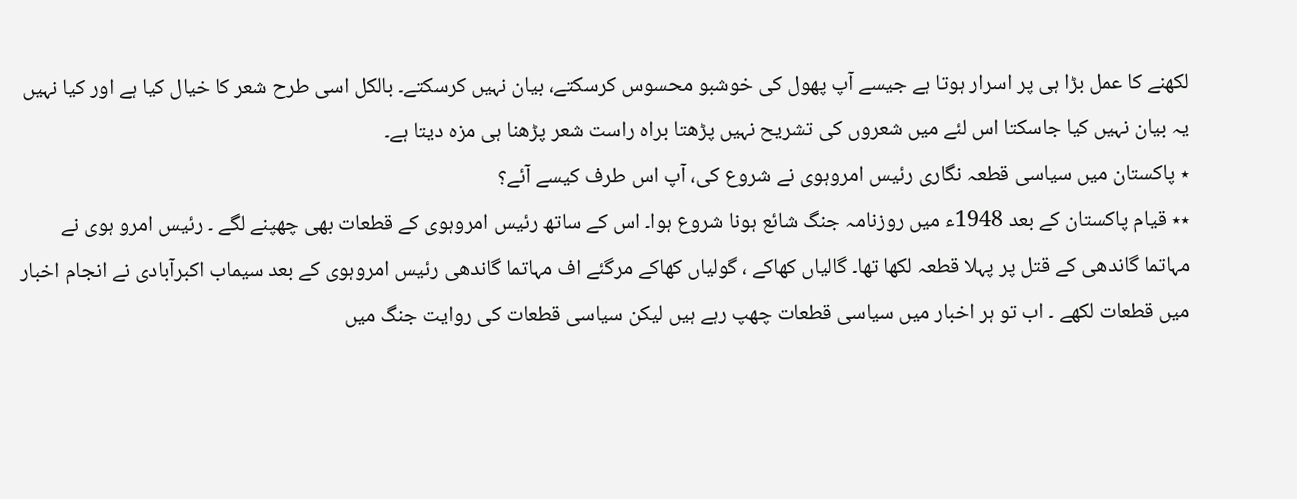لکھنے کا عمل بڑا ہی پر اسرار ہوتا ہے جیسے آپ پھول کی خوشبو محسوس کرسکتے، بیان نہیں کرسکتے۔ بالکل اسی طرح شعر کا خیال کیا ہے اور کیا نہیں یہ بیان نہیں کیا جاسکتا اس لئے میں شعروں کی تشریح نہیں پڑھتا براہ راست شعر پڑھنا ہی مزہ دیتا ہے۔
٭ پاکستان میں سیاسی قطعہ نگاری رئیس امروہوی نے شروع کی، آپ اس طرف کیسے آئے؟
٭٭ قیام پاکستان کے بعد 1948ء میں روزنامہ جنگ شائع ہونا شروع ہوا۔ اس کے ساتھ رئیس امروہوی کے قطعات بھی چھپنے لگے ۔ رئیس امرو ہوی نے مہاتما گاندھی کے قتل پر پہلا قطعہ لکھا تھا۔ گالیاں کھاکے ، گولیاں کھاکے مرگئے اف مہاتما گاندھی رئیس امروہوی کے بعد سیماب اکبرآبادی نے انجام اخبار میں قطعات لکھے ۔ اب تو ہر اخبار میں سیاسی قطعات چھپ رہے ہیں لیکن سیاسی قطعات کی روایت جنگ میں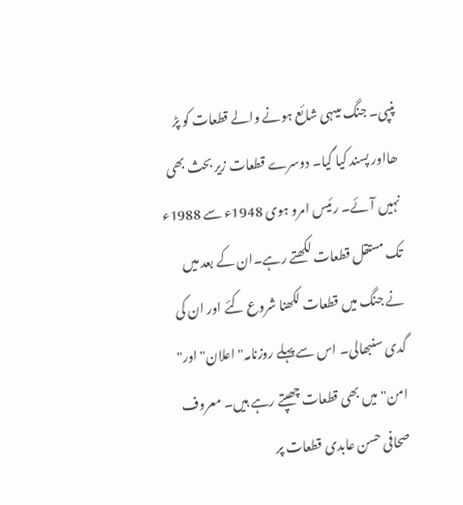پنپی۔ جنگ میںہی شائع ہونے والے قطعات کو پڑ ھااور پسند کیا گیا۔ دوسرے قطعات زیر بحث بھی نہیں آئے۔ رئیس امرو ہوی 1948ء سے 1988ء تک مستقل قطعات لکھتے رہے۔ان کے بعد میں نے جنگ میں قطعات لکھنا شروع کئے اور ان کی گدی سنبھالی۔ اس سے پہلے روزنامہ" اعلان" اور" امن" میں بھی قطعات چھپتے رہے ہیں۔ معروف صحافی حسن عابدی قطعات پر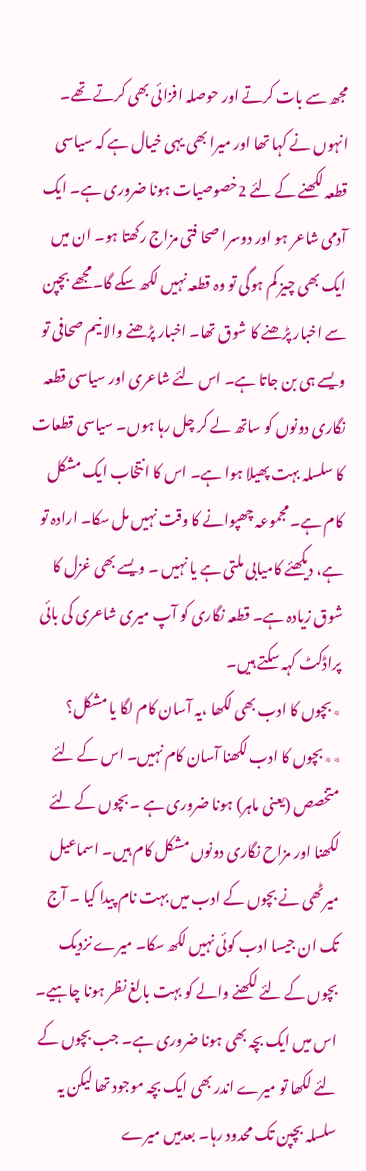مجھ سے بات کرتے اور حوصلہ افزائی بھی کرتے تھے۔ انہوں نے کہا تھا اور میرا بھی یہی خیال ہے کہ سیاسی قطعہ لکھنے کے لئے 2خصوصیات ہونا ضروری ہے۔ ایک آدمی شاعر ہو اور دوسرا صحا فتی مزاج رکھتا ہو۔ ان میں ایک بھی چیز کم ہوگی تو وہ قطعہ نہیں لکھ سکے گا۔مجھے بچپن سے اخبار پڑھنے کا شوق تھا۔ اخبار پڑھنے والا نیم صحافی تو ویسے ہی بن جاتا ہے۔ اس لئے شاعری اور سیاسی قطعہ نگاری دونوں کو ساتھ لے کر چل رہا ہوں۔ سیاسی قطعات کا سلسلہ بہت پھیلا ہوا ہے۔ اس کا انتخاب ایک مشکل کام ہے۔ مجموعہ چھپوانے کا وقت نہیں مل سکا۔ ارادہ تو ہے، دیکھئے کامیابی ملتی ہے یا نہیں ۔ ویسے بھی غزل کا شوق زیادہ ہے۔ قطعہ نگاری کو آپ میری شاعری کی بائی پراڈکٹ کہہ سکتے ہیں۔
٭ بچوں کا ادب بھی لکھا ،یہ آسان کام لگا یا مشکل؟
٭٭ بچوں کا ادب لکھنا آسان کام نہیں۔ اس کے لئے متخصص (یعنی ماہر) ہونا ضروری ہے ۔ بچوں کے لئے لکھنا اور مزاح نگاری دونوں مشکل کام ہیں۔ اسماعیل میرٹھی نے بچوں کے ادب میں بہت نام پیدا کیا ۔ آج تک ان جیسا ادب کوئی نہیں لکھ سکا۔ میرے نزدیک بچوں کے لئے لکھنے والے کو بہت بالغ نظر ہونا چاہیے۔ اس میں ایک بچہ بھی ہونا ضروری ہے۔ جب بچوں کے لئے لکھا تو میرے اندر بھی ایک بچہ موجود تھا لیکن یہ سلسلہ بچپن تک محدود رہا۔ بعدمیں میرے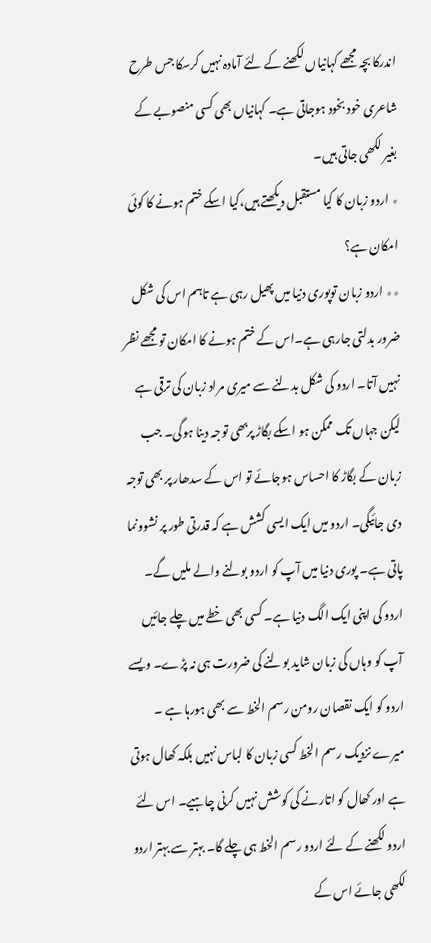اندرکا بچہ مجھے کہانیاں لکھنے کے لئے آمادہ نہیں کرسکا جس طرح شاعری خود بخود ہوجاتی ہے۔ کہانیاں بھی کسی منصوبے کے بغیر لکھی جاتی ہیں۔
٭ اردو زبان کا کیا مستقبل دیکھتے ہیں،کیا اسکے ختم ہونے کا کوئی امکان ہے؟
٭٭ اردو زبان توپوری دنیا میں پھیل رہی ہے تاہم اس کی شکل ضرور بدلتی جارہی ہے۔اس کے ختم ہونے کا امکان تو مجھے نظر نہیں آتا۔ اردو کی شکل بدلنے سے میری مراد زبان کی ترقی ہے لیکن جہاں تک ممکن ہو اسکے بگاڑ پربھی توجہ دینا ہوگی۔ جب زبان کے بگاڑ کا احساس ہوجائے تو اس کے سدھار پر بھی توجہ دی جائیگی۔ اردو میں ایک ایسی کشش ہے کہ قدرتی طور پر نشوونما پاتی ہے۔ پوری دنیا میں آپ کو اردو بولنے والے ملیں گے۔ اردو کی اپنی ایک الگ دنیا ہے۔ کسی بھی خطے میں چلے جائیں آپ کو وہاں کی زبان شاید بولنے کی ضرورت ہی نہ پڑے۔ ویسے اردو کو ایک نقصان رومن رسم الخط سے بھی ہورہا ہے ۔ میرے نزدیک رسم الخط کسی زبان کا لباس نہیں بلکہ کھال ہوتی ہے اور کھال کو اتارنے کی کوشش نہیں کرنی چاہیے۔ اس لئے اردو لکھنے کے لئے اردو رسم الخط ہی چلے گا۔ بہتر سے بہتر اردو لکھی جائے اس کے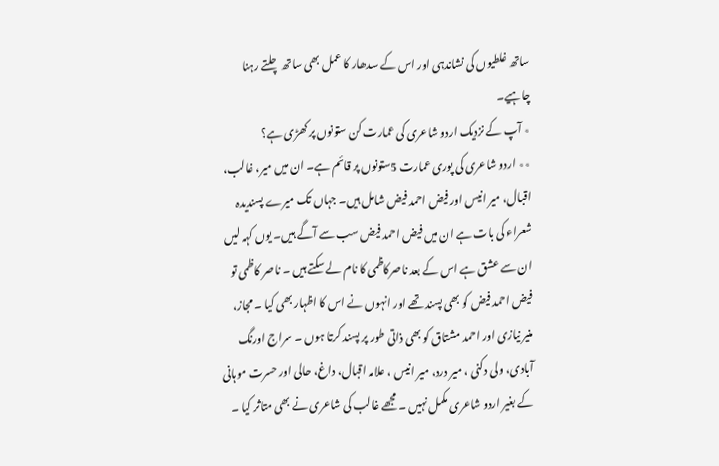ساتھ غلطیوں کی نشاندہی اور اس کے سدھار کا عمل بھی ساتھ چلتے رہنا چاہیے۔
٭ آپ کے نزدیک اردو شاعری کی عمارت کن ستونوں پر کھڑی ہے؟
٭٭ اردو شاعری کی پوری عمارت 5ستونوں پر قائم ہے۔ ان میں میر، غالب، اقبال، میر انیس اور فیض احمد فیض شامل ہیں۔ جہاں تک میرے پسندیدہ شعراء کی بات ہے ان میں فیض احمد فیض سب سے آگے ہیں۔ یوں کہہ لیں ان سے عشق ہے اس کے بعد ناصرکاظمی کا نام لے سکتے ہیں ۔ ناصر کاظمی تو فیض احمد فیض کو بھی پسند تھے اور انہوں نے اس کا اظہار بھی کیا ۔ مجاز، منیر نیازی اور احمد مشتاق کو بھی ذاتی طور پر پسند کرتا ہوں ۔ سراج اورنگ آبادی، ولی دکنی ، میر درد، میر انیس ، علامہ اقبال، داغ، حالی اور حسرت موہانی کے بغیر اردو شاعری مکمل نہیں ۔ مجھے غالب کی شاعری نے بھی متاثر کیا ۔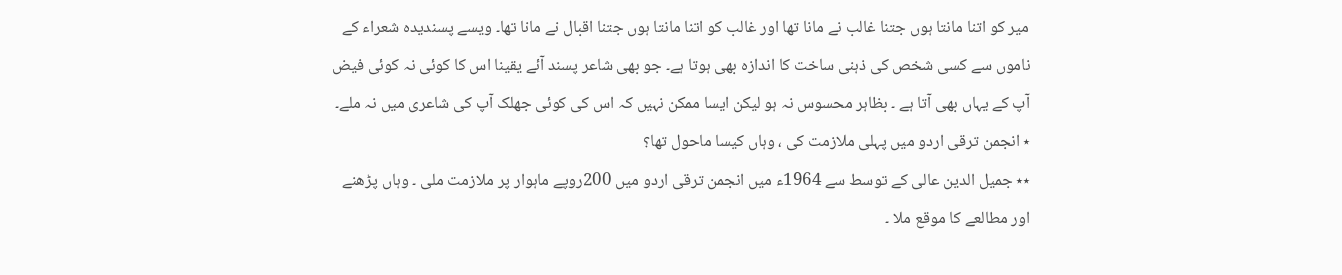میر کو اتنا مانتا ہوں جتنا غالب نے مانا تھا اور غالب کو اتنا مانتا ہوں جتنا اقبال نے مانا تھا۔ ویسے پسندیدہ شعراء کے ناموں سے کسی شخص کی ذہنی ساخت کا اندازہ بھی ہوتا ہے۔ جو بھی شاعر پسند آئے یقینا اس کا کوئی نہ کوئی فیض آپ کے یہاں بھی آتا ہے ۔ بظاہر محسوس نہ ہو لیکن ایسا ممکن نہیں کہ اس کی کوئی جھلک آپ کی شاعری میں نہ ملے۔
٭ انجمن ترقی اردو میں پہلی ملازمت کی ، وہاں کیسا ماحول تھا؟
٭٭ جمیل الدین عالی کے توسط سے 1964ء میں انجمن ترقی اردو میں 200روپے ماہوار پر ملازمت ملی ۔ وہاں پڑھنے اور مطالعے کا موقع ملا ۔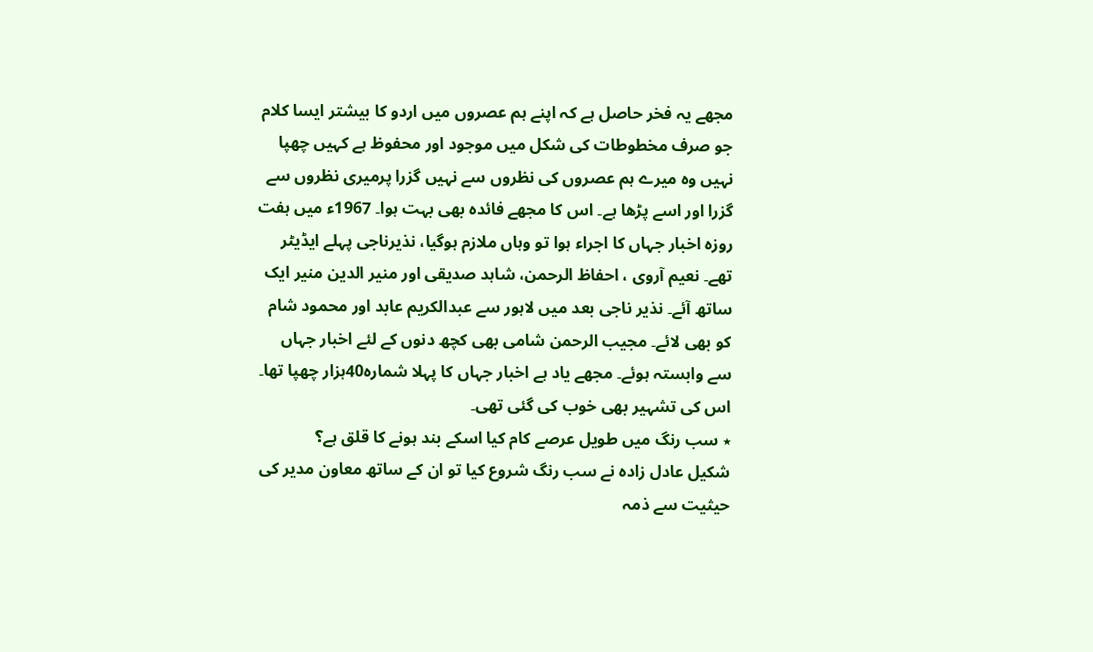مجھے یہ فخر حاصل ہے کہ اپنے ہم عصروں میں اردو کا بیشتر ایسا کلام جو صرف مخطوطات کی شکل میں موجود اور محفوظ ہے کہیں چھپا نہیں وہ میرے ہم عصروں کی نظروں سے نہیں گزرا پرمیری نظروں سے گزرا اور اسے پڑھا ہے۔ اس کا مجھے فائدہ بھی بہت ہوا۔ 1967ء میں ہفت روزہ اخبار جہاں کا اجراء ہوا تو وہاں ملازم ہوگیا، نذیرناجی پہلے ایڈیٹر تھے۔ نعیم آروی ، احفاظ الرحمن، شاہد صدیقی اور منیر الدین منیر ایک ساتھ آئے۔ نذیر ناجی بعد میں لاہور سے عبدالکریم عابد اور محمود شام کو بھی لائے۔ مجیب الرحمن شامی بھی کچھ دنوں کے لئے اخبار جہاں سے وابستہ ہوئے۔ مجھے یاد ہے اخبار جہاں کا پہلا شمارہ40ہزار چھپا تھا۔ اس کی تشہیر بھی خوب کی گئی تھی۔
٭ سب رنگ میں طویل عرصے کام کیا اسکے بند ہونے کا قلق ہے؟
شکیل عادل زادہ نے سب رنگ شروع کیا تو ان کے ساتھ معاون مدیر کی حیثیت سے ذمہ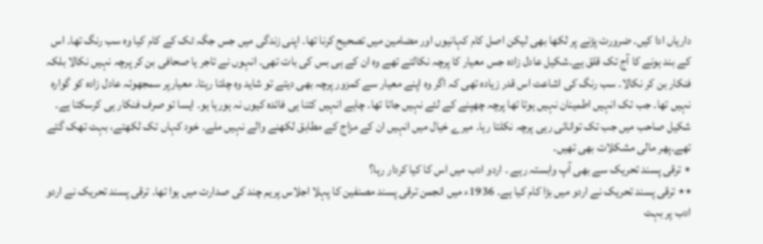داریاں ادا کیں۔ ضرورت پڑنے پر لکھا بھی لیکن اصل کام کہانیوں اور مضامین میں تصحیح کرنا تھا۔ اپنی زندگی میں جس جگہ ٹک کے کام کیا وہ سب رنگ تھا۔ اس کے بند ہونے کا آج تک قلق ہے۔شکیل عادل زادہ جس معیار کا پرچہ نکالتے تھے وہ ان کے ہی بس کی بات تھی۔ انہوں نے تاجر یا صحافی بن کر پرچہ نہیں نکالا بلکہ فنکار بن کر نکالا۔ سب رنگ کی اشاعت اس قدر زیادہ تھی کہ اگر وہ اپنے معیار سے کمزور پرچہ بھی دیتے تو شاید وہ چلتا رہتا۔ معیارپر سمجھوتہ عادل زادہ کو گوارہ نہیں تھا۔ جب تک انہیں اطمینان نہیں ہوتا تھا پرچہ چھپنے کے لئے نہیں جاتا تھا۔ چاہے انہیں کتنا ہی فائدہ کیوں نہ ہورہا ہو۔ ایسا تو صرف فنکار ہی کرسکتا ہے۔ شکیل صاحب میں جب تک توانائی رہی پرچہ نکلتا رہا۔ میرے خیال میں انہیں ان کے مزاج کے مطابق لکھنے والے نہیں ملے۔ خود کہاں تک لکھتے، بہت تھک گئے تھے۔پھر مالی مشکلات بھی تھیں۔
٭ ترقی پسند تحریک سے بھی آپ وابستہ رہے ۔ اردو ادب میں اس کا کیا کردار رہا؟
٭٭ ترقی پسند تحریک نے اردو میں بڑا کام کیا ہے۔ 1936ء میں انجمن ترقی پسند مصنفین کا پہلا اجلاس پریم چند کی صدارت میں ہوا تھا۔ ترقی پسند تحریک نے اردو ادب پر بہت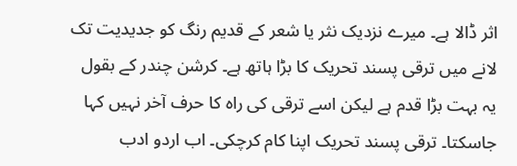اثر ڈالا ہے۔ میرے نزدیک نثر یا شعر کے قدیم رنگ کو جدیدیت تک لانے میں ترقی پسند تحریک کا بڑا ہاتھ ہے۔ کرشن چندر کے بقول یہ بہت بڑا قدم ہے لیکن اسے ترقی کی راہ کا حرف آخر نہیں کہا جاسکتا۔ ترقی پسند تحریک اپنا کام کرچکی۔ اب اردو ادب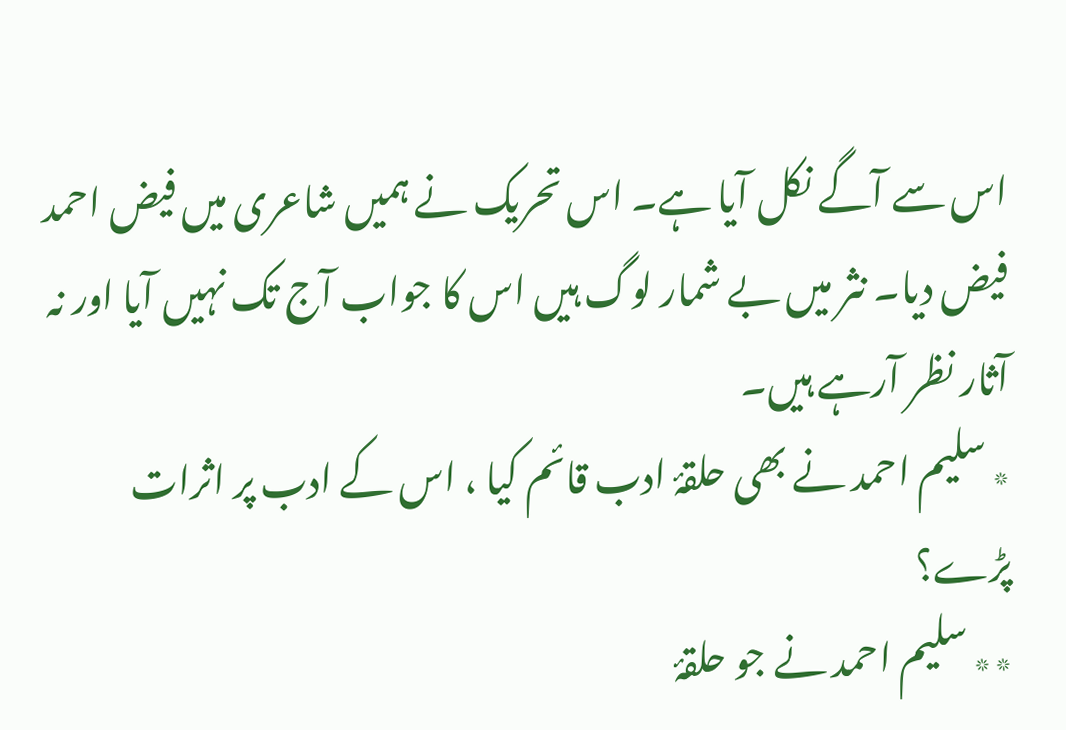اس سے آگے نکل آیا ہے۔ اس تحریک نے ہمیں شاعری میں فیض احمد فیض دیا۔ نثر میں بے شمار لوگ ہیں اس کا جواب آج تک نہیں آیا اور نہ آثار نظر آرہے ہیں۔
٭ سلیم احمد نے بھی حلقۂ ادب قائم کیا ، اس کے ادب پر اثرات پڑے؟
٭٭ سلیم احمد نے جو حلقۂ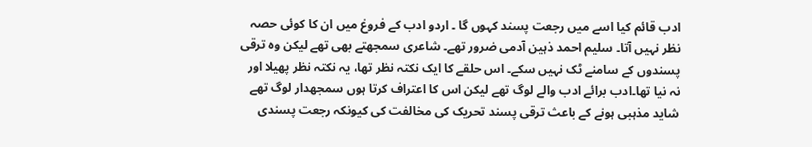ادب قائم کیا اسے میں رجعت پسند کہوں گا ۔ اردو ادب کے فروغ میں ان کا کوئی حصہ نظر نہیں آتا۔ سلیم احمد ذہین آدمی ضرور تھے۔ شاعری سمجھتے بھی تھے لیکن وہ ترقی پسندوں کے سامنے ٹک نہیں سکے۔ اس حلقے کا ایک نکتہ نظر تھا، یہ نکتہ نظر پھیلا اور نہ نیا تھا۔ادب برائے ادب والے لوگ تھے لیکن اس کا اعتراف کرتا ہوں سمجھدار لوگ تھے شاید مذہبی ہونے کے باعث ترقی پسند تحریک کی مخالفت کی کیونکہ رجعت پسندی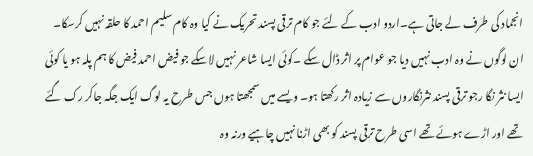انجماد کی طرف لے جاتی ہے۔اردو ادب کے لئے جو کام ترقی پسند تحریک نے کیا وہ کام سلیم احمد کا حلقہ نہیں کرسکا۔ ان لوگوں نے وہ ادب نہیں دیا جو عوام پر اثر ڈال سکے ۔کوئی ایسا شاعر نہیں لاسکے جو فیض احمد فیض کا ہم پلہ ہو یا کوئی ایسا نثر نگا رجو ترقی پسند نثرنگاروں سے زیادہ اثر رکھتا ہو۔ ویسے میں سمجھتا ہوں جس طرح یہ لوگ ایک جگہ جاکر رک گئے تھے اور اڑے ہوئے تھے اسی طرح ترقی پسند کو بھی اڑنا نہیں چاہیے ورنہ وہ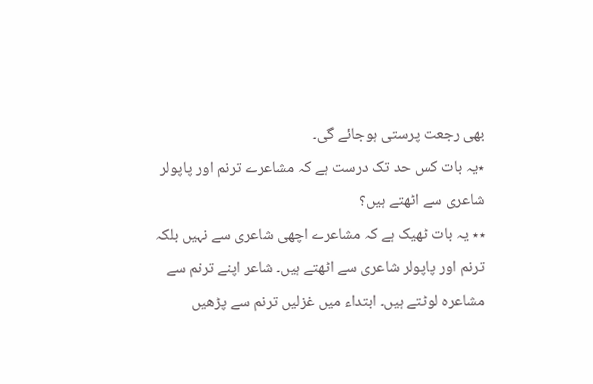بھی رجعت پرستی ہوجائے گی۔
٭یہ بات کس حد تک درست ہے کہ مشاعرے ترنم اور پاپولر شاعری سے اٹھتے ہیں؟
٭٭ یہ بات ٹھیک ہے کہ مشاعرے اچھی شاعری سے نہیں بلکہ ترنم اور پاپولر شاعری سے اٹھتے ہیں۔ شاعر اپنے ترنم سے مشاعرہ لوٹتے ہیں۔ ابتداء میں غزلیں ترنم سے پڑھیں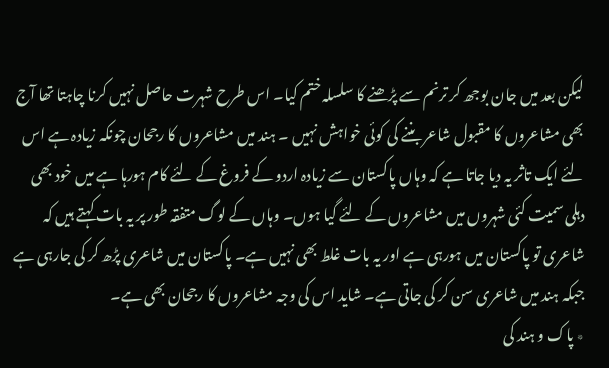لیکن بعد میں جان بوجھ کر ترنم سے پڑھنے کا سلسلہ ختم کیا۔ اس طرح شہرت حاصل نہیں کرنا چاہتا تھا آج بھی مشاعروں کا مقبول شاعر بننے کی کوئی خواہش نہیں ۔ ہند میں مشاعروں کا رجحان چونکہ زیادہ ہے اس لئے ایک تاثر یہ دیا جاتا ہے کہ وہاں پاکستان سے زیادہ اردو کے فروغ کے لئے کام ہورہا ہے میں خود بھی دہلی سمیت کئی شہروں میں مشاعروں کے لئے گیا ہوں۔ وہاں کے لوگ متفقہ طور پر یہ بات کہتے ہیں کہ شاعری تو پاکستان میں ہورہی ہے اور یہ بات غلط بھی نہیں ہے۔ پاکستان میں شاعری پڑھ کر کی جارہی ہے جبکہ ہند میں شاعری سن کر کی جاتی ہے۔ شاید اس کی وجہ مشاعروں کا رجحان بھی ہے۔
٭ پاک و ہند کی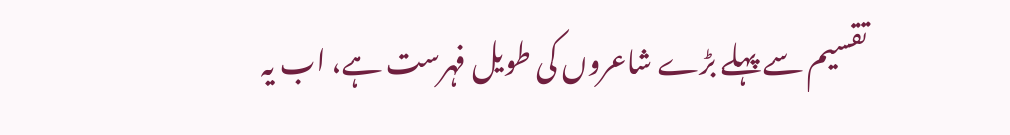تقسیم سے پہلے بڑے شاعروں کی طویل فہرست ہے، اب یہ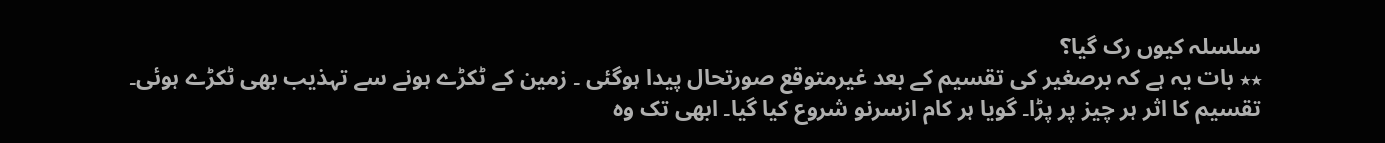سلسلہ کیوں رک گیا؟
٭٭ بات یہ ہے کہ برصغیر کی تقسیم کے بعد غیرمتوقع صورتحال پیدا ہوگئی ۔ زمین کے ٹکڑے ہونے سے تہذیب بھی ٹکڑے ہوئی۔ تقسیم کا اثر ہر چیز پر پڑا۔ گویا ہر کام ازسرنو شروع کیا گیا۔ ابھی تک وہ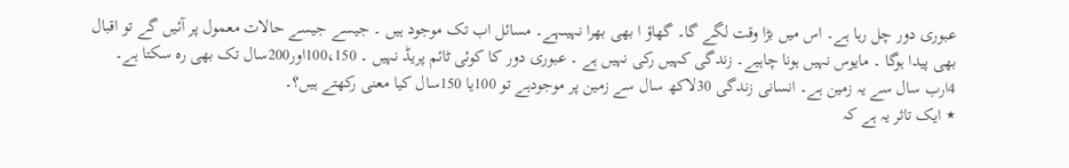عبوری دور چل رہا ہے۔ اس میں بڑا وقت لگے گا۔ گھاؤ ا بھی بھرا نہیںہے۔ مسائل اب تک موجود ہیں ۔ جیسے جیسے حالات معمول پر آئیں گے تو اقبال بھی پیدا ہوگا ۔ مایوس نہیں ہونا چاہیے۔ زندگی کہیں رکی نہیں ہے ۔ عبوری دور کا کوئی ٹائم پریڈ نہیں ۔ 100،150اور200سال تک بھی رہ سکتا ہے۔ 4ارب سال سے یہ زمین ہے۔ انسانی زندگی 30لاکھ سال سے زمین پر موجودہے تو 100یا 150سال کیا معنی رکھتے ہیں؟۔
٭ ایک تاثر یہ ہے کہ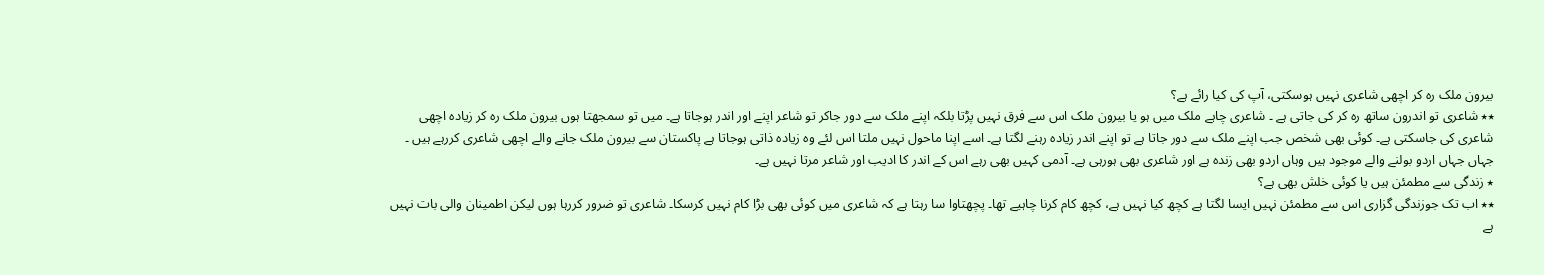بیرون ملک رہ کر اچھی شاعری نہیں ہوسکتی، آپ کی کیا رائے ہے؟
٭٭ شاعری تو اندرون ساتھ رہ کر کی جاتی ہے ۔ شاعری چاہے ملک میں ہو یا بیرون ملک اس سے فرق نہیں پڑتا بلکہ اپنے ملک سے دور جاکر تو شاعر اپنے اور اندر ہوجاتا ہے۔ میں تو سمجھتا ہوں بیرون ملک رہ کر زیادہ اچھی شاعری کی جاسکتی ہے۔ کوئی بھی شخص جب اپنے ملک سے دور جاتا ہے تو اپنے اندر زیادہ رہنے لگتا ہے۔ اسے اپنا ماحول نہیں ملتا اس لئے وہ زیادہ ذاتی ہوجاتا ہے پاکستان سے بیرون ملک جانے والے اچھی شاعری کررہے ہیں ۔ جہاں جہاں اردو بولنے والے موجود ہیں وہاں اردو بھی زندہ ہے اور شاعری بھی ہورہی ہے۔ آدمی کہیں بھی رہے اس کے اندر کا ادیب اور شاعر مرتا نہیں ہے۔
٭ زندگی سے مطمئن ہیں یا کوئی خلش بھی ہے؟
٭٭ اب تک جوزندگی گزاری اس سے مطمئن نہیں ایسا لگتا ہے کچھ کیا نہیں ہے، کچھ کام کرنا چاہیے تھا۔ پچھتاوا سا رہتا ہے کہ شاعری میں کوئی بھی بڑا کام نہیں کرسکا۔ شاعری تو ضرور کررہا ہوں لیکن اطمینان والی بات نہیں ہے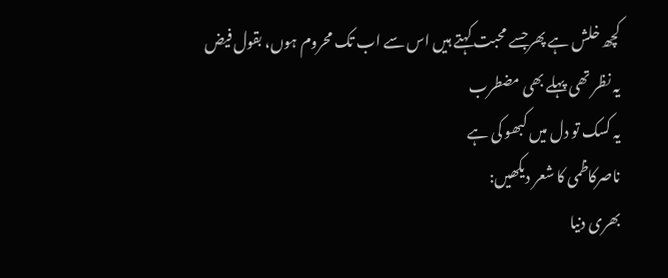کچھ خلش ہے پھرجسے محبت کہتے ہیں اس سے اب تک محروم ہوں، بقول فیض
یہ نظر تھی پہلے بھی مضطرب
یہ کسک تو دل میں کبھو کی ہے
ناصرکاظمی کا شعر دیکھیں:
بھری دنیا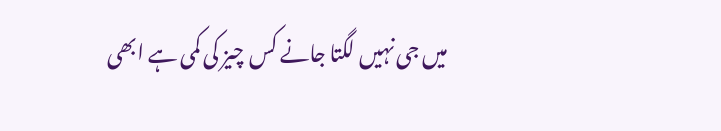میں جی نہیں لگتا جانے کس چیز کی کمی ہے ابھی